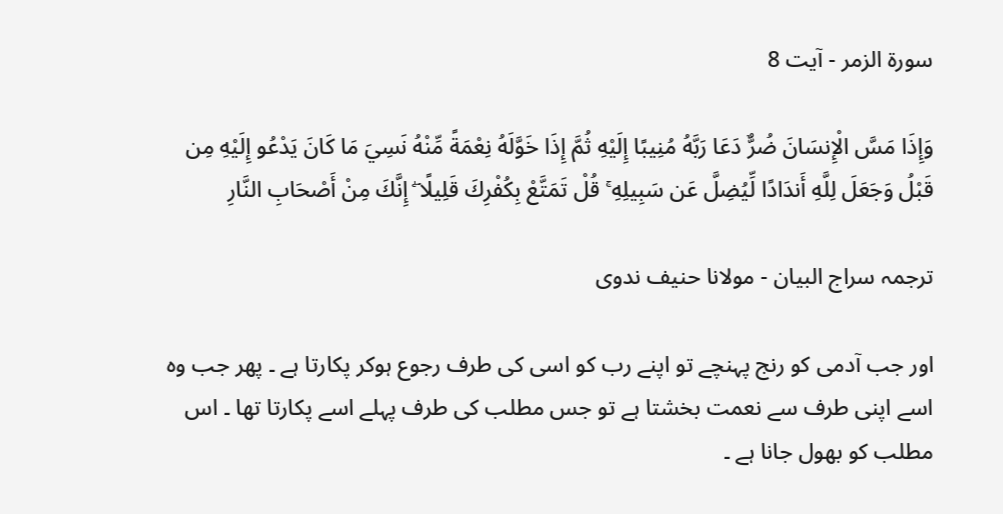سورة الزمر - آیت 8

وَإِذَا مَسَّ الْإِنسَانَ ضُرٌّ دَعَا رَبَّهُ مُنِيبًا إِلَيْهِ ثُمَّ إِذَا خَوَّلَهُ نِعْمَةً مِّنْهُ نَسِيَ مَا كَانَ يَدْعُو إِلَيْهِ مِن قَبْلُ وَجَعَلَ لِلَّهِ أَندَادًا لِّيُضِلَّ عَن سَبِيلِهِ ۚ قُلْ تَمَتَّعْ بِكُفْرِكَ قَلِيلًا ۖ إِنَّكَ مِنْ أَصْحَابِ النَّارِ

ترجمہ سراج البیان - مولانا حنیف ندوی

اور جب آدمی کو رنج پہنچے تو اپنے رب کو اسی کی طرف رجوع ہوکر پکارتا ہے ۔ پھر جب وہ اسے اپنی طرف سے نعمت بخشتا ہے تو جس مطلب کی طرف پہلے اسے پکارتا تھا ۔ اس مطلب کو بھول جانا ہے ۔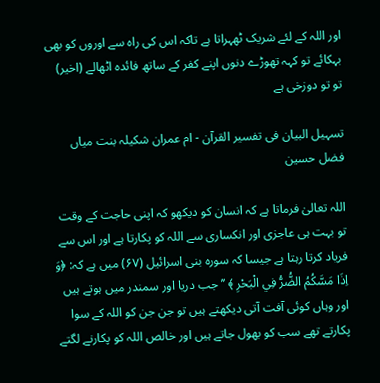اور اللہ کے لئے شریک ٹھہراتا ہے تاکہ اس کی راہ سے اوروں کو بھی بہکائے تو کہہ تھوڑے دنوں اپنے کفر کے ساتھ فائدہ اٹھالے (اخیر) تو تو دوزخی ہے

تسہیل البیان فی تفسیر القرآن - ام عمران شکیلہ بنت میاں فضل حسین

اللہ تعالیٰ فرماتا ہے کہ انسان کو دیکھو کہ اپنی حاجت کے وقت تو بہت ہی عاجزی اور انکساری سے اللہ کو پکارتا ہے اور اس سے فریاد کرتا رہتا ہے جیسا کہ سورہ بنی اسرائیل (۶۷) میں ہے کہ: ﴿وَ اِذَا مَسَّكُمُ الضُّرُّ فِي الْبَحْرِ ﴾ ’’جب دریا اور سمندر میں ہوتے ہیں اور وہاں کوئی آفت آتی دیکھتے ہیں تو جن جن کو اللہ کے سوا پکارتے تھے سب کو بھول جاتے ہیں اور خالص اللہ کو پکارنے لگتے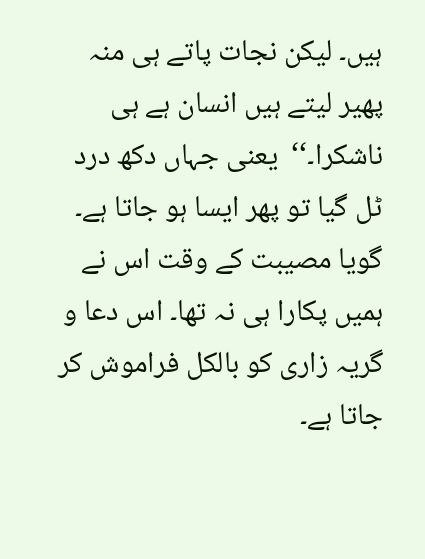ہیں۔ لیکن نجات پاتے ہی منہ پھیر لیتے ہیں انسان ہے ہی ناشکرا۔‘‘  یعنی جہاں دکھ درد ٹل گیا تو پھر ایسا ہو جاتا ہے۔ گویا مصیبت کے وقت اس نے ہمیں پکارا ہی نہ تھا۔ اس دعا و گریہ زاری کو بالکل فراموش کر جاتا ہے۔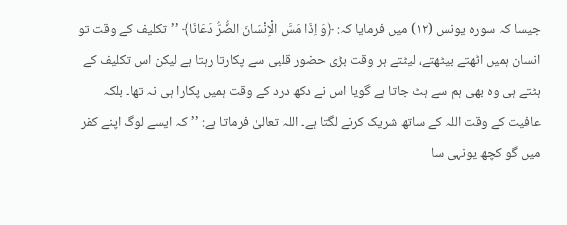جیسا کہ سورہ یونس (۱۲) میں فرمایا کہ: ﴿وَ اِذَا مَسَّ الْاِنْسَانَ الضُّرُّ دَعَانَا﴾ ’’تکلیف کے وقت تو انسان ہمیں اٹھتے بیٹھتے، لیٹتے ہر وقت بڑی حضور قلبی سے پکارتا رہتا ہے لیکن اس تکلیف کے ہٹتے ہی وہ بھی ہم سے ہٹ جاتا ہے گویا اس نے دکھ درد کے وقت ہمیں پکارا ہی نہ تھا۔ بلکہ عافیت کے وقت اللہ کے ساتھ شریک کرنے لگتا ہے۔ اللہ تعالیٰ فرماتا ہے: ’’ کہ ایسے لوگ اپنے کفر میں گو کچھ یونہی سا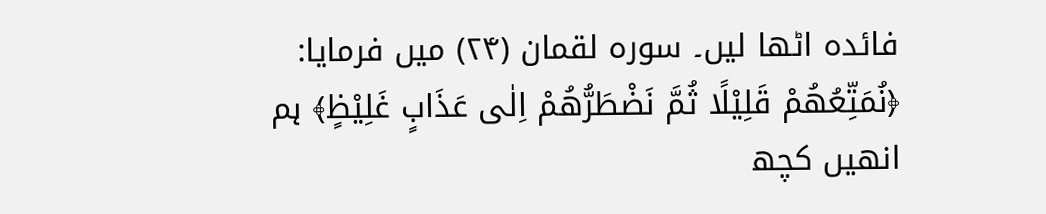فائدہ اٹھا لیں۔ سورہ لقمان (۲۴) میں فرمایا: ﴿نُمَتِّعُهُمْ قَلِيْلًا ثُمَّ نَضْطَرُّهُمْ اِلٰى عَذَابٍ غَلِيْظٍ﴾ ہم انھیں کچھ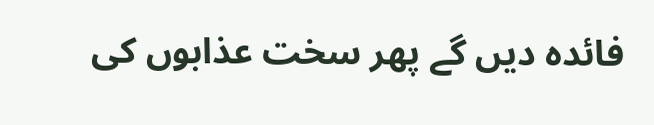فائدہ دیں گے پھر سخت عذابوں کی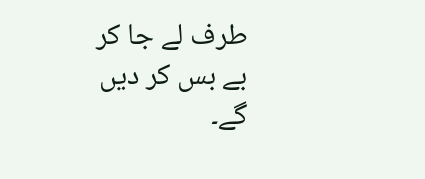طرف لے جا کر بے بس کر دیں گے۔